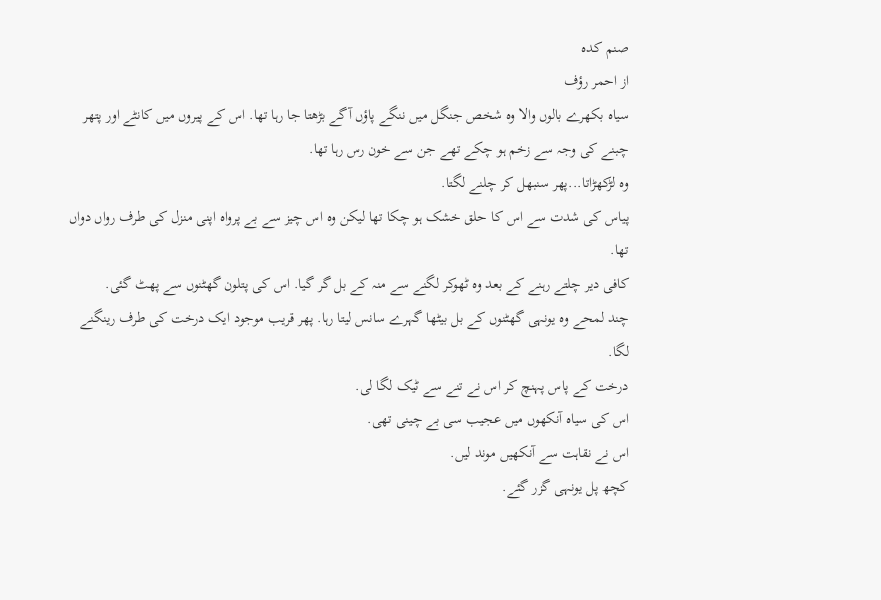صنم کدہ
از احمر رؤف
سیاہ بکھرے بالوں والا وہ شخص جنگل میں ننگے پاؤں آگے بڑھتا جا رہا تھا. اس کے پیروں میں کانٹے اور پتھر چبنے کی وجہ سے زخم ہو چکے تھے جن سے خون رس رہا تھا.
وہ لڑکھڑاتا...پھر سنبھل کر چلنے لگتا.
پیاس کی شدت سے اس کا حلق خشک ہو چکا تھا لیکن وہ اس چیز سے بے پرواہ اپنی منزل کی طرف رواں دواں تھا.
کافی دیر چلتے رہنے کے بعد وہ ٹھوکر لگنے سے منہ کے بل گر گیا. اس کی پتلون گھٹنوں سے پھٹ گئی.
چند لمحے وہ یونہی گھٹنوں کے بل بیٹھا گہرے سانس لیتا رہا. پھر قریب موجود ایک درخت کی طرف رینگنے لگا.
درخت کے پاس پہنچ کر اس نے تنے سے ٹیک لگا لی.
اس کی سیاہ آنکھوں میں عجیب سی بے چینی تھی.
اس نے نقاہت سے آنکھیں موند لیں.
کچھ پل یونہی گزر گئے.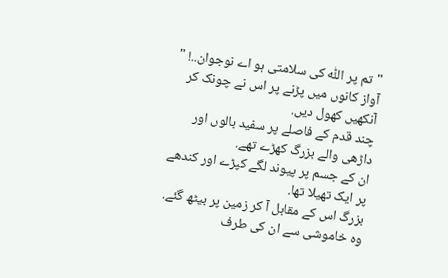"تم پر اللّٰہ کی سلامتی ہو اے نوجوان..! "
آواز کانوں میں پڑنے پر اس نے چونک کر آنکھیں کھول دیں.
چند قدم کے فاصلے پر سفید بالوں اور داڑھی والے بزرگ کھڑے تھے.
ان کے جسم پر پیوند لگے کپڑے اور کندھے پر ایک تھیلا تھا.
بزرگ اس کے مقابل آ کر زمین پر بیٹھ گئے.
وہ خاموشی سے ان کی طرف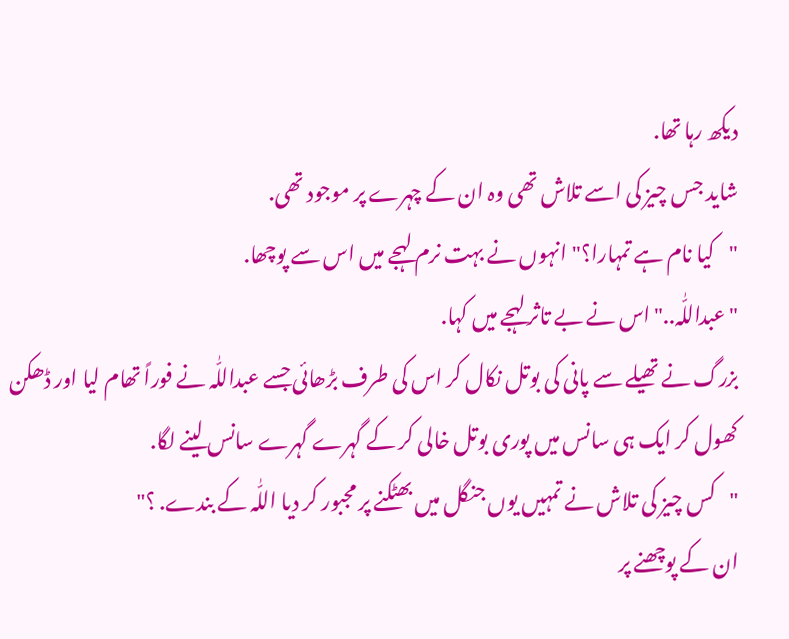دیکھ رہا تھا.
شاید جس چیز کی اسے تلاش تھی وہ ان کے چہرے پر موجود تھی.
"کیا نام ہے تمہارا؟" انہوں نے بہت نرم لہجے میں اس سے پوچھا.
"عبداللّٰہ.." اس نے بے تاثر لہجے میں کہا.
بزرگ نے تھیلے سے پانی کی بوتل نکال کر اس کی طرف بڑھائی جسے عبداللّٰہ نے فوراً تھام لیا اور ڈھکن کھول کر ایک ہی سانس میں پوری بوتل خالی کر کے گہرے گہرے سانس لینے لگا.
"کس چیز کی تلاش نے تمہیں یوں جنگل میں بھٹکنے پر مجبور کر دیا اللّٰہ کے بندے. ؟"
ان کے پوچھنے پر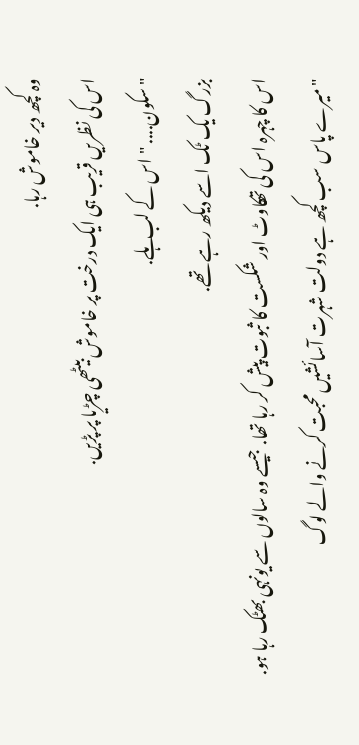وہ کچھ دیر خاموش رہا.
اس کی نظریں قریب ہی ایک درخت پر خاموش بیٹھی چڑیا پر پڑیں.
"سکون.... " اس کے لب ہلے.
بزرگ یک ٹک اسے دیکھ رہے تھے.
اس کا چہرہ اس کی تھکاوٹ اور شکست کا ثبوت پیش کر رہا تھا. جیسے وہ سالوں سے یونہی بھٹک رہا ہو.
"میرے پاس سب کچھ ہے دولت شہرت آسائشیں محبت کرنے والے لوگ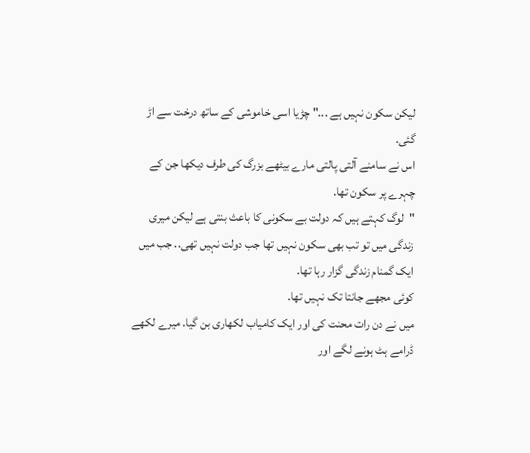لیکن سکون نہیں ہے ..." چڑیا اسی خاموشی کے ساتھ درخت سے اڑ گئی.
اس نے سامنے آلتی پالتی مارے بیٹھے بزرگ کی طرف دیکھا جن کے چہرے پر سکون تھا.
"لوگ کہتے ہیں کہ دولت بے سکونی کا باعث بنتی ہے لیکن میری زندگی میں تو تب بھی سکون نہیں تھا جب دولت نہیں تھی.. جب میں ایک گمنام زندگی گزار رہا تھا.
کوئی مجھے جانتا تک نہیں تھا.
میں نے دن رات محنت کی اور ایک کامیاب لکھاری بن گیا. میرے لکھے ڈرامے ہٹ ہونے لگے اور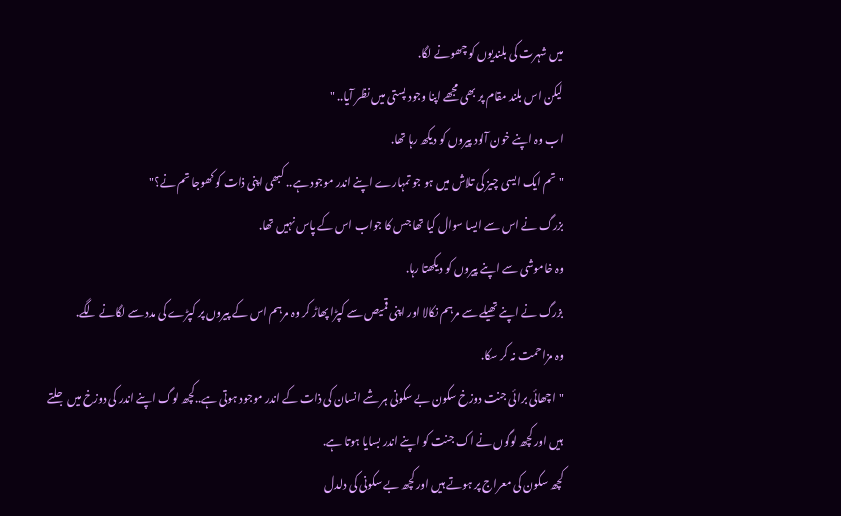میں شہرت کی بلندیوں کو چھونے لگا.
لیکن اس بلند مقام پر بھی مجھے اپنا وجود پستی میں نظر آیا.. "
اب وہ اپنے خون آلود پیروں کو دیکھ رہا تھا.
"تم ایک ایسی چیز کی تلاش میں ہو جو تمہارے اپنے اندر موجود ہے.. کبھی اپنی ذات کو کھوجا تم نے؟"
بزرگ نے اس سے ایسا سوال کیا تھا جس کا جواب اس کے پاس نہیں تھا.
وہ خاموشی سے اپنے پیروں کو دیکھتا رہا.
بزرگ نے اپنے تھیلے سے مرہم نکالا اور اپنی قمیص سے کپڑا پھاڑ کر وہ مرہم اس کے پیروں پر کپڑے کی مدد سے لگانے لگے.
وہ مزاحمت نہ کر سکا.
"اچھائی برائی جنت دوزخ سکون بے سکونی ہر شے انسان کی ذات کے اندر موجود ہوتی ہے..کچھ لوگ اپنے اندر کی دوزخ میں جلتے ہیں اور کچھ لوگوں نے اک جنت کو اپنے اندر بسایا ہوتا ہے.
کچھ سکون کی معراج پر ہوتے ہیں اور کچھ بے سکونی کی دلدل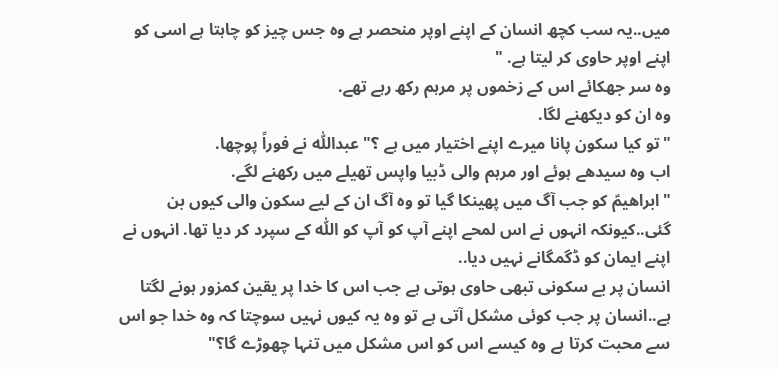میں..یہ سب کچھ انسان کے اپنے اوپر منحصر ہے وہ جس چیز کو چاہتا ہے اسی کو اپنے اوپر حاوی کر لیتا ہے. "
وہ سر جھکائے اس کے زخموں پر مرہم رکھ رہے تھے.
وہ ان کو دیکھنے لگا.
"تو کیا سکون پانا میرے اپنے اختیار میں ہے ؟" عبداللّٰہ نے فوراً پوچھا.
اب وہ سیدھے ہوئے اور مرہم والی ڈبیا واپس تھیلے میں رکھنے لگے.
"ابراھیمؑ کو جب آگ میں پھینکا گیا تو وہ آگ ان کے لیے سکون والی کیوں بن گئی..کیونکہ انہوں نے اس لمحے اپنے آپ کو آپ کو اللّٰہ کے سپرد کر دیا تھا. انہوں نے اپنے ایمان کو ڈگمگانے نہیں دیا..
انسان پر بے سکونی تبھی حاوی ہوتی ہے جب اس کا خدا پر یقین کمزور ہونے لگتا ہے..انسان پر جب کوئی مشکل آتی ہے تو وہ یہ کیوں نہیں سوچتا کہ وہ خدا جو اس سے محبت کرتا ہے وہ کیسے اس کو اس مشکل میں تنہا چھوڑے گا؟"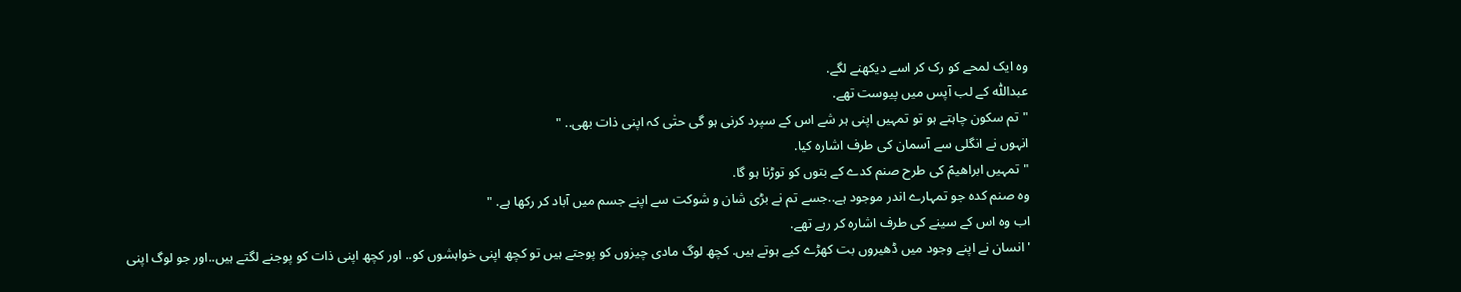وہ ایک لمحے کو رک کر اسے دیکھنے لگے.
عبداللّٰہ کے لب آپس میں پیوست تھے.
"تم سکون چاہتے ہو تو تمہیں اپنی ہر شے اس کے سپرد کرنی ہو گی حتٰی کہ اپنی ذات بھی.. "
انہوں نے انگلی سے آسمان کی طرف اشارہ کیا.
"تمہیں ابراھیمؑ کی طرح صنم کدے کے بتوں کو توڑنا ہو گا.
وہ صنم کدہ جو تمہارے اندر موجود ہے..جسے تم نے بڑی شان و شوکت سے اپنے جسم میں آباد کر رکھا ہے. "
اب وہ اس کے سینے کی طرف اشارہ کر رہے تھے.
'انسان نے اپنے وجود میں ڈھیروں بت کھڑے کیے ہوتے ہیں. کچھ لوگ مادی چیزوں کو پوجتے ہیں تو کچھ اپنی خواہشوں کو.. اور کچھ اپنی ذات کو پوجنے لگتے ہیں..اور جو لوگ اپنی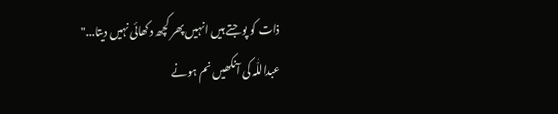ذات کو پوجتے ہیں انہیں پھر کچھ دکھائی نہیں دیتا..."
عبداللّٰہ کی آنکھیں نم ہونے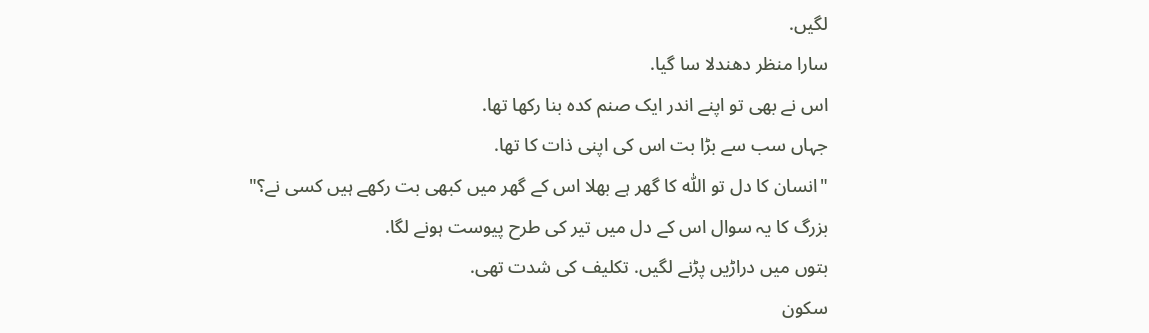لگیں.
سارا منظر دھندلا سا گیا.
اس نے بھی تو اپنے اندر ایک صنم کدہ بنا رکھا تھا.
جہاں سب سے بڑا بت اس کی اپنی ذات کا تھا.
"انسان کا دل تو اللّٰہ کا گھر ہے بھلا اس کے گھر میں کبھی بت رکھے ہیں کسی نے؟"
بزرگ کا یہ سوال اس کے دل میں تیر کی طرح پیوست ہونے لگا.
بتوں میں دراڑیں پڑنے لگیں. تکلیف کی شدت تھی.
سکون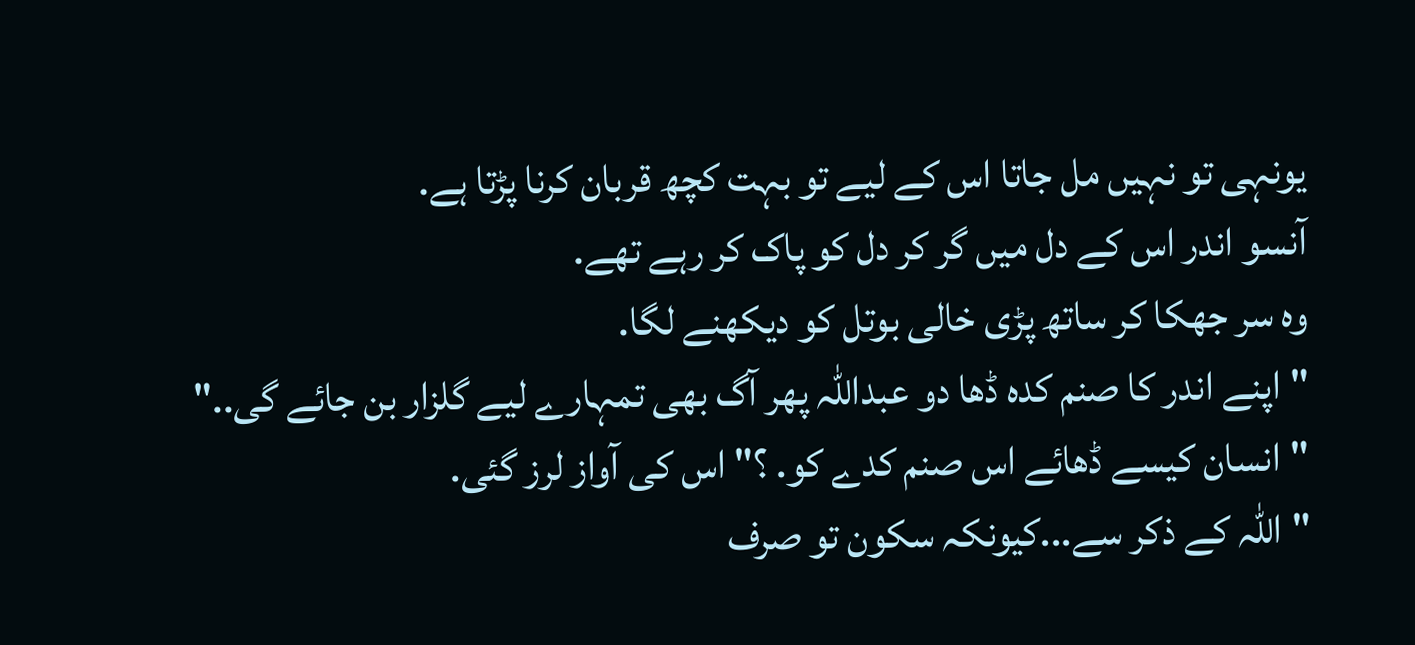یونہی تو نہیں مل جاتا اس کے لیے تو بہت کچھ قربان کرنا پڑتا ہے.
آنسو اندر اس کے دل میں گر کر دل کو پاک کر رہے تھے.
وہ سر جھکا کر ساتھ پڑی خالی بوتل کو دیکھنے لگا.
"اپنے اندر کا صنم کدہ ڈھا دو عبداللّٰہ پھر آگ بھی تمہارے لیے گلزار بن جائے گی.."
"انسان کیسے ڈھائے اس صنم کدے کو. ؟" اس کی آواز لرز گئی.
"اللّٰہ کے ذکر سے...کیونکہ سکون تو صرف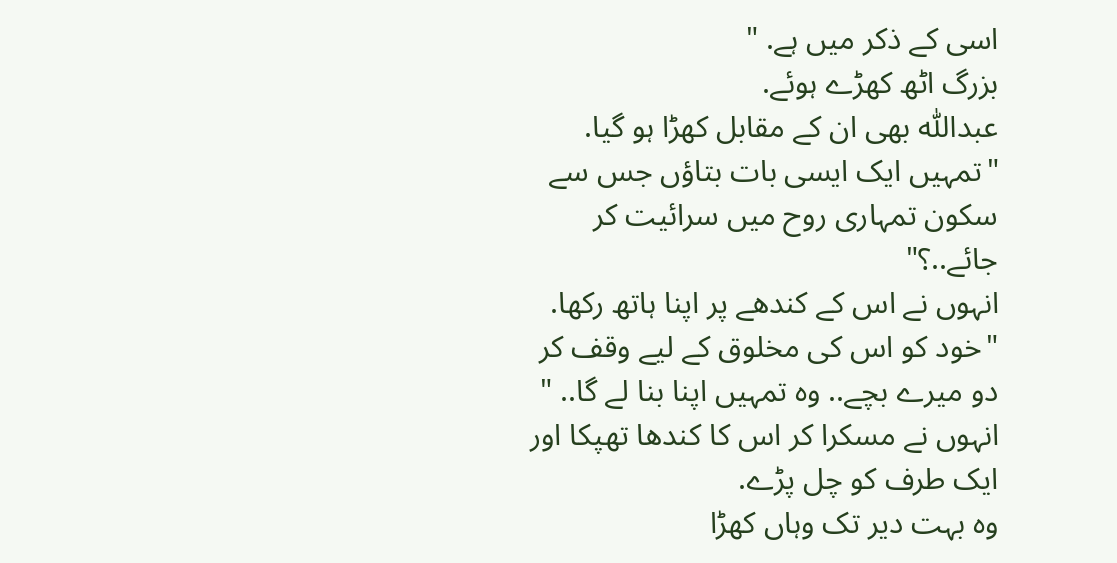اسی کے ذکر میں ہے. "
بزرگ اٹھ کھڑے ہوئے.
عبداللّٰہ بھی ان کے مقابل کھڑا ہو گیا.
"تمہیں ایک ایسی بات بتاؤں جس سے سکون تمہاری روح میں سرائیت کر جائے..؟"
انہوں نے اس کے کندھے پر اپنا ہاتھ رکھا.
"خود کو اس کی مخلوق کے لیے وقف کر دو میرے بچے.. وہ تمہیں اپنا بنا لے گا.. "
انہوں نے مسکرا کر اس کا کندھا تھپکا اور ایک طرف کو چل پڑے.
وہ بہت دیر تک وہاں کھڑا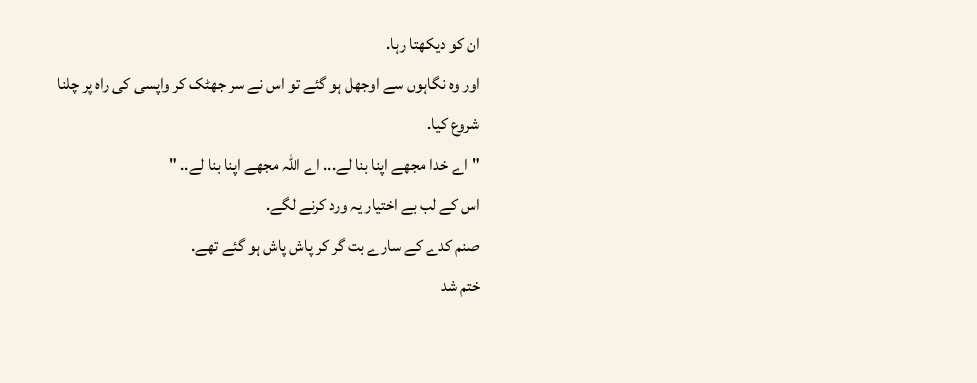ان کو دیکھتا رہا.
اور وہ نگاہوں سے اوجھل ہو گئے تو اس نے سر جھٹک کر واپسی کی راہ پر چلنا شروع کیا.
"اے خدا مجھے اپنا بنا لے... اے اللّٰہ مجھے اپنا بنا لے.. "
اس کے لب بے اختیار یہ ورد کرنے لگے.
صنم کدے کے سارے بت گر کر پاش پاش ہو گئے تھے.
ختم شد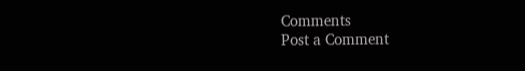Comments
Post a Comment